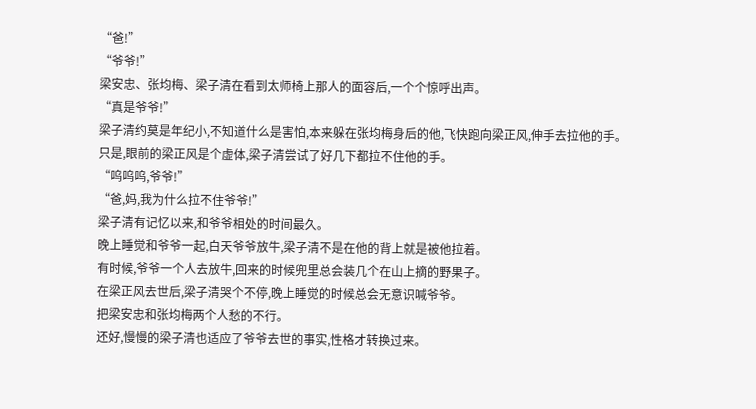“爸!”
“爷爷!”
梁安忠、张均梅、梁子清在看到太师椅上那人的面容后,一个个惊呼出声。
“真是爷爷!”
梁子清约莫是年纪小,不知道什么是害怕,本来躲在张均梅身后的他,飞快跑向梁正风,伸手去拉他的手。
只是,眼前的梁正风是个虚体,梁子清尝试了好几下都拉不住他的手。
“呜呜呜,爷爷!”
“爸,妈,我为什么拉不住爷爷!”
梁子清有记忆以来,和爷爷相处的时间最久。
晚上睡觉和爷爷一起,白天爷爷放牛,梁子清不是在他的背上就是被他拉着。
有时候,爷爷一个人去放牛,回来的时候兜里总会装几个在山上摘的野果子。
在梁正风去世后,梁子清哭个不停,晚上睡觉的时候总会无意识喊爷爷。
把梁安忠和张均梅两个人愁的不行。
还好,慢慢的梁子清也适应了爷爷去世的事实,性格才转换过来。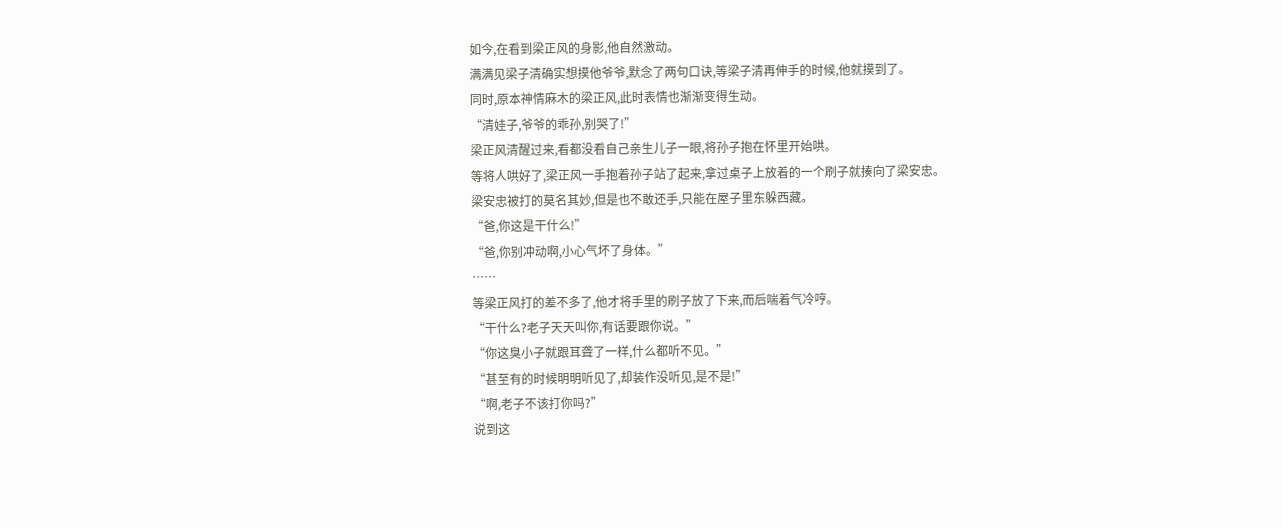如今,在看到梁正风的身影,他自然激动。
满满见梁子清确实想摸他爷爷,默念了两句口诀,等梁子清再伸手的时候,他就摸到了。
同时,原本神情麻木的梁正风,此时表情也渐渐变得生动。
“清娃子,爷爷的乖孙,别哭了!”
梁正风清醒过来,看都没看自己亲生儿子一眼,将孙子抱在怀里开始哄。
等将人哄好了,梁正风一手抱着孙子站了起来,拿过桌子上放着的一个刷子就揍向了梁安忠。
梁安忠被打的莫名其妙,但是也不敢还手,只能在屋子里东躲西藏。
“爸,你这是干什么!”
“爸,你别冲动啊,小心气坏了身体。”
……
等梁正风打的差不多了,他才将手里的刷子放了下来,而后喘着气冷哼。
“干什么?老子天天叫你,有话要跟你说。”
“你这臭小子就跟耳聋了一样,什么都听不见。”
“甚至有的时候明明听见了,却装作没听见,是不是!”
“啊,老子不该打你吗?”
说到这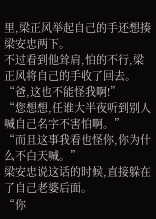里,梁正风举起自己的手还想揍梁安忠两下。
不过看到他耸肩,怕的不行,梁正风将自己的手收了回去。
“爸,这也不能怪我啊!”
“您想想,任谁大半夜听到别人喊自己名字不害怕啊。”
“而且这事我看也怪你,你为什么不白天喊。”
梁安忠说这话的时候,直接躲在了自己老婆后面。
“你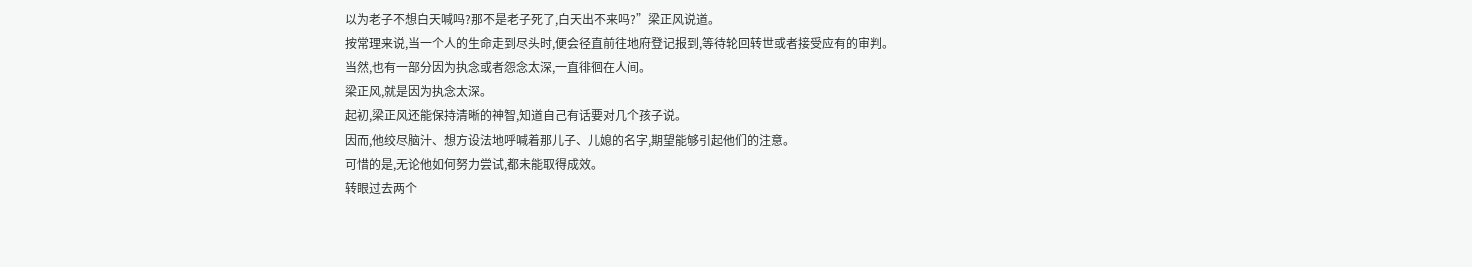以为老子不想白天喊吗?那不是老子死了,白天出不来吗?”梁正风说道。
按常理来说,当一个人的生命走到尽头时,便会径直前往地府登记报到,等待轮回转世或者接受应有的审判。
当然,也有一部分因为执念或者怨念太深,一直徘徊在人间。
梁正风,就是因为执念太深。
起初,梁正风还能保持清晰的神智,知道自己有话要对几个孩子说。
因而,他绞尽脑汁、想方设法地呼喊着那儿子、儿媳的名字,期望能够引起他们的注意。
可惜的是,无论他如何努力尝试,都未能取得成效。
转眼过去两个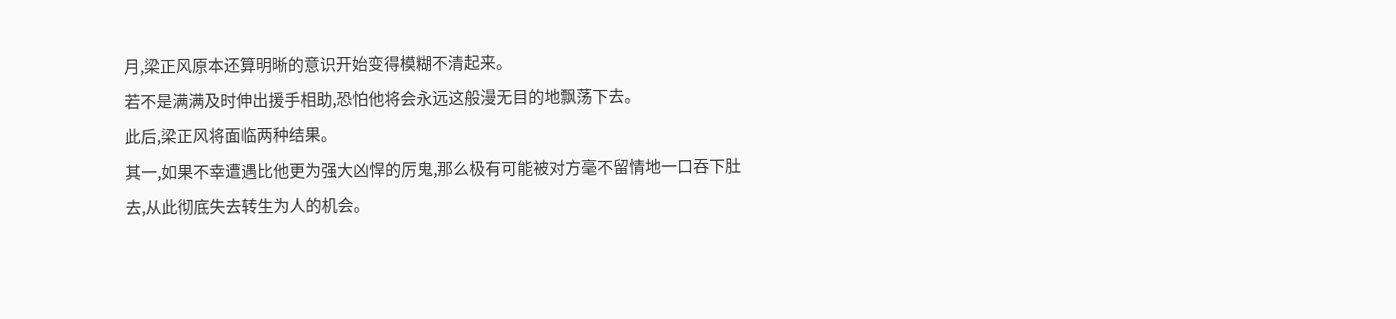月,梁正风原本还算明晰的意识开始变得模糊不清起来。
若不是满满及时伸出援手相助,恐怕他将会永远这般漫无目的地飘荡下去。
此后,梁正风将面临两种结果。
其一,如果不幸遭遇比他更为强大凶悍的厉鬼,那么极有可能被对方毫不留情地一口吞下肚去,从此彻底失去转生为人的机会。